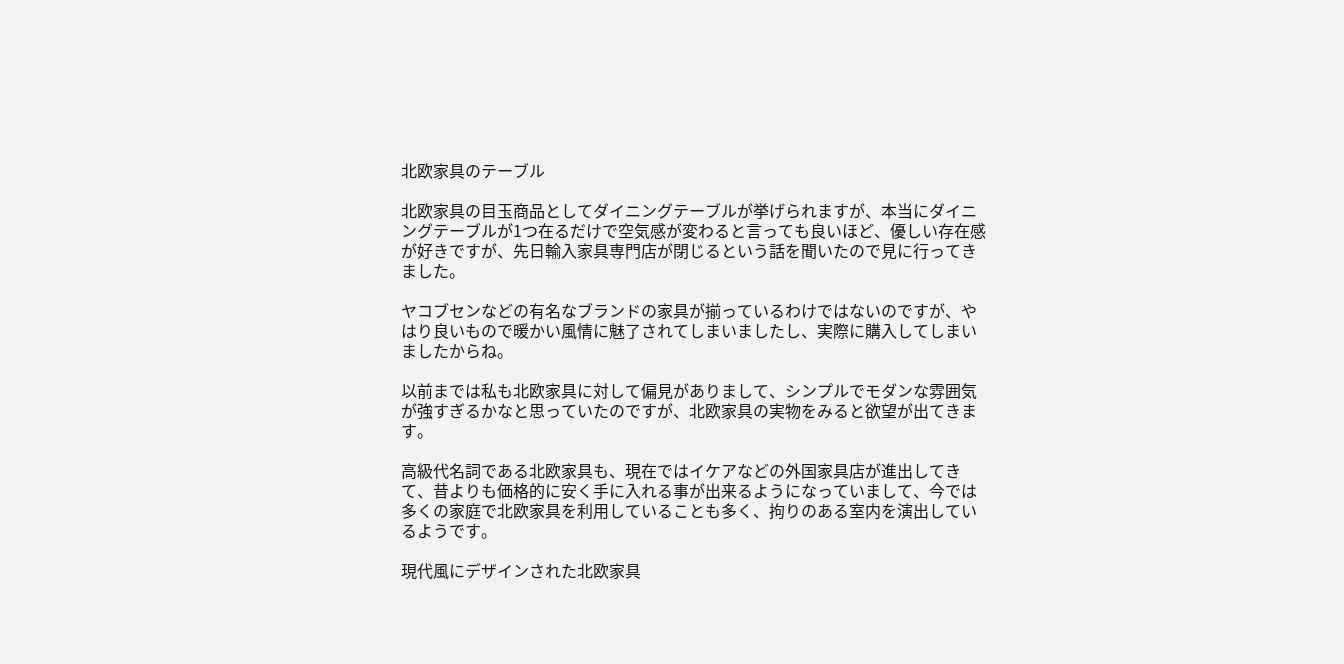北欧家具のテーブル

北欧家具の目玉商品としてダイニングテーブルが挙げられますが、本当にダイニングテーブルが1つ在るだけで空気感が変わると言っても良いほど、優しい存在感が好きですが、先日輸入家具専門店が閉じるという話を聞いたので見に行ってきました。

ヤコブセンなどの有名なブランドの家具が揃っているわけではないのですが、やはり良いもので暖かい風情に魅了されてしまいましたし、実際に購入してしまいましたからね。

以前までは私も北欧家具に対して偏見がありまして、シンプルでモダンな雰囲気が強すぎるかなと思っていたのですが、北欧家具の実物をみると欲望が出てきます。

高級代名詞である北欧家具も、現在ではイケアなどの外国家具店が進出してきて、昔よりも価格的に安く手に入れる事が出来るようになっていまして、今では多くの家庭で北欧家具を利用していることも多く、拘りのある室内を演出しているようです。

現代風にデザインされた北欧家具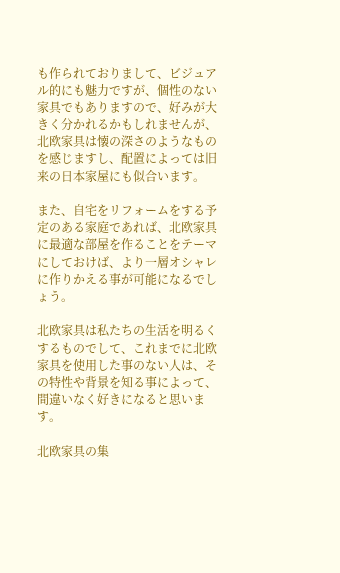も作られておりまして、ビジュアル的にも魅力ですが、個性のない家具でもありますので、好みが大きく分かれるかもしれませんが、北欧家具は懐の深さのようなものを感じますし、配置によっては旧来の日本家屋にも似合います。

また、自宅をリフォームをする予定のある家庭であれば、北欧家具に最適な部屋を作ることをテーマにしておけば、より一層オシャレに作りかえる事が可能になるでしょう。

北欧家具は私たちの生活を明るくするものでして、これまでに北欧家具を使用した事のない人は、その特性や背景を知る事によって、間違いなく好きになると思います。

北欧家具の集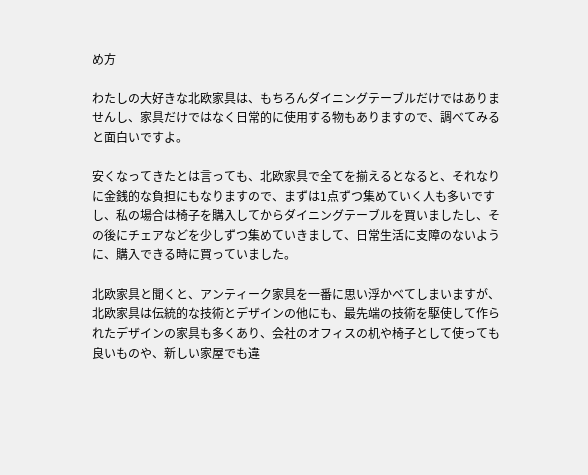め方

わたしの大好きな北欧家具は、もちろんダイニングテーブルだけではありませんし、家具だけではなく日常的に使用する物もありますので、調べてみると面白いですよ。

安くなってきたとは言っても、北欧家具で全てを揃えるとなると、それなりに金銭的な負担にもなりますので、まずは1点ずつ集めていく人も多いですし、私の場合は椅子を購入してからダイニングテーブルを買いましたし、その後にチェアなどを少しずつ集めていきまして、日常生活に支障のないように、購入できる時に買っていました。

北欧家具と聞くと、アンティーク家具を一番に思い浮かべてしまいますが、北欧家具は伝統的な技術とデザインの他にも、最先端の技術を駆使して作られたデザインの家具も多くあり、会社のオフィスの机や椅子として使っても良いものや、新しい家屋でも違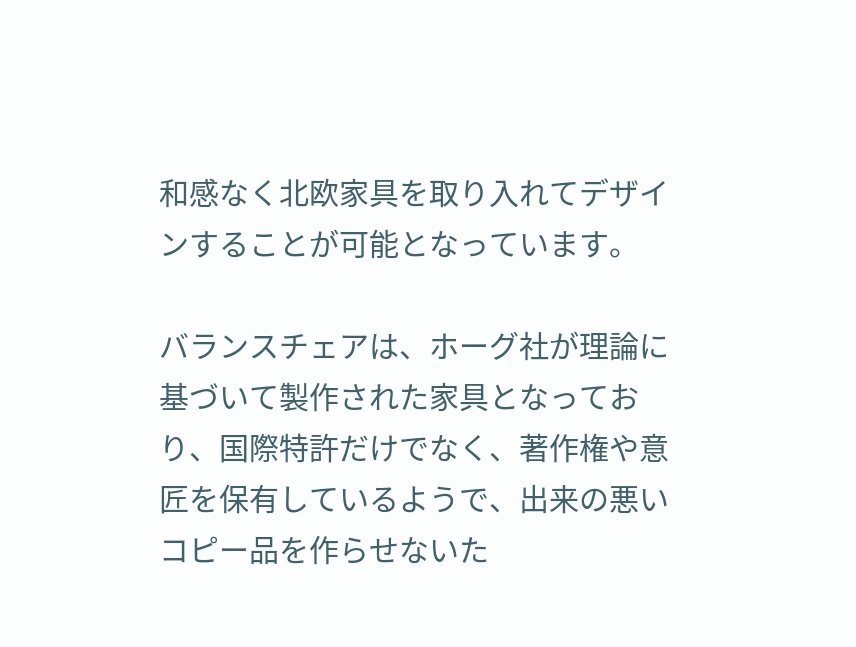和感なく北欧家具を取り入れてデザインすることが可能となっています。

バランスチェアは、ホーグ社が理論に基づいて製作された家具となっており、国際特許だけでなく、著作権や意匠を保有しているようで、出来の悪いコピー品を作らせないた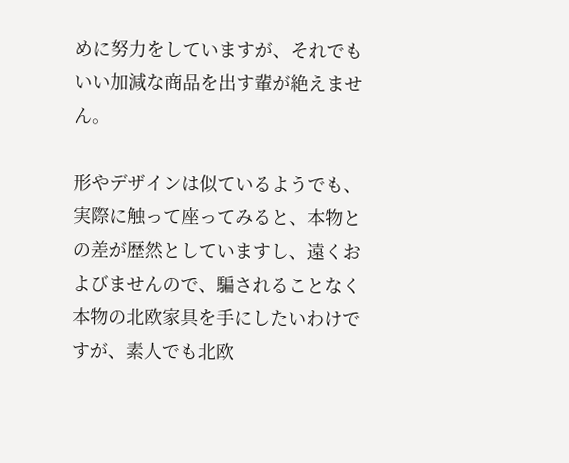めに努力をしていますが、それでもいい加減な商品を出す輩が絶えません。

形やデザインは似ているようでも、実際に触って座ってみると、本物との差が歴然としていますし、遠くおよびませんので、騙されることなく本物の北欧家具を手にしたいわけですが、素人でも北欧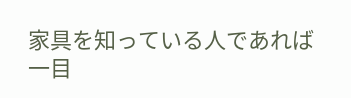家具を知っている人であれば一目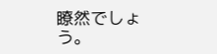瞭然でしょう。